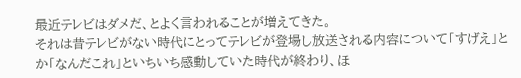最近テレビはダメだ、とよく言われることが増えてきた。
それは昔テレビがない時代にとってテレビが登場し放送される内容について「すげえ」とか「なんだこれ」といちいち感動していた時代が終わり、ほ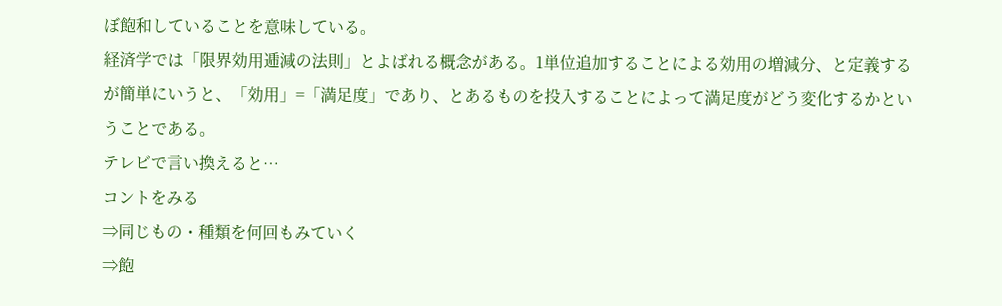ぼ飽和していることを意味している。
経済学では「限界効用逓減の法則」とよばれる概念がある。1単位追加することによる効用の増減分、と定義するが簡単にいうと、「効用」=「満足度」であり、とあるものを投入することによって満足度がどう変化するかということである。
テレビで言い換えると…
コントをみる
⇒同じもの・種類を何回もみていく
⇒飽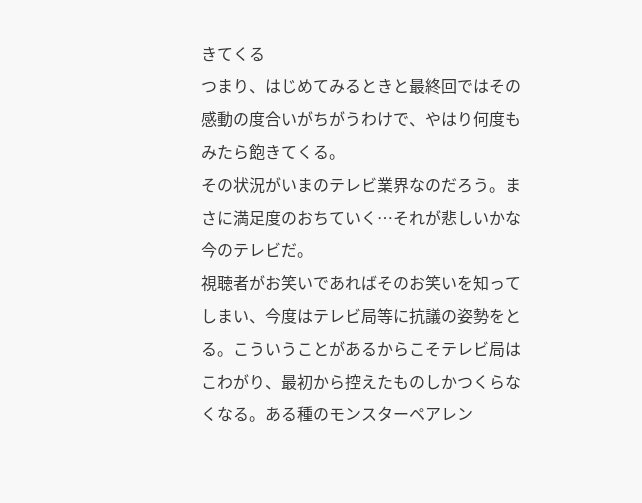きてくる
つまり、はじめてみるときと最終回ではその感動の度合いがちがうわけで、やはり何度もみたら飽きてくる。
その状況がいまのテレビ業界なのだろう。まさに満足度のおちていく…それが悲しいかな今のテレビだ。
視聴者がお笑いであればそのお笑いを知ってしまい、今度はテレビ局等に抗議の姿勢をとる。こういうことがあるからこそテレビ局はこわがり、最初から控えたものしかつくらなくなる。ある種のモンスターペアレン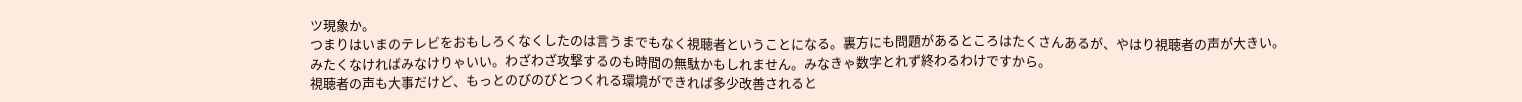ツ現象か。
つまりはいまのテレビをおもしろくなくしたのは言うまでもなく視聴者ということになる。裏方にも問題があるところはたくさんあるが、やはり視聴者の声が大きい。
みたくなければみなけりゃいい。わざわざ攻撃するのも時間の無駄かもしれません。みなきゃ数字とれず終わるわけですから。
視聴者の声も大事だけど、もっとのびのびとつくれる環境ができれば多少改善されると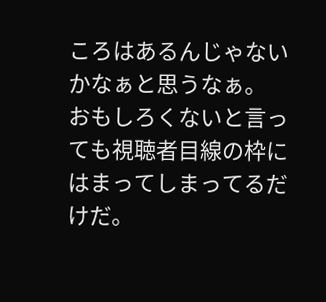ころはあるんじゃないかなぁと思うなぁ。
おもしろくないと言っても視聴者目線の枠にはまってしまってるだけだ。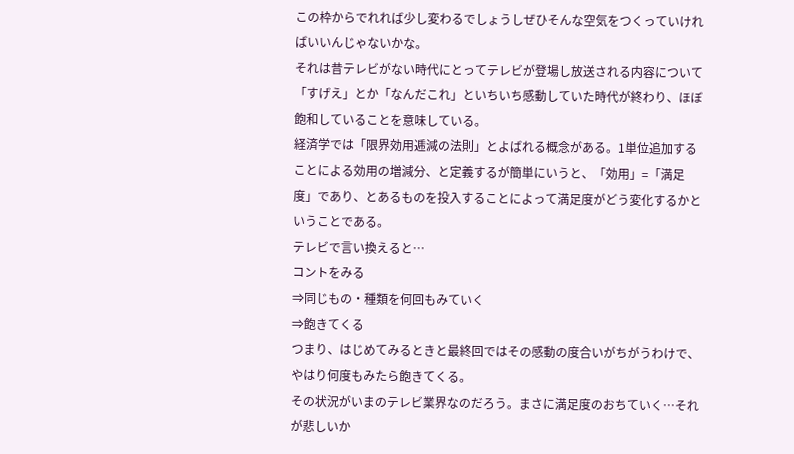この枠からでれれば少し変わるでしょうしぜひそんな空気をつくっていければいいんじゃないかな。
それは昔テレビがない時代にとってテレビが登場し放送される内容について「すげえ」とか「なんだこれ」といちいち感動していた時代が終わり、ほぼ飽和していることを意味している。
経済学では「限界効用逓減の法則」とよばれる概念がある。1単位追加することによる効用の増減分、と定義するが簡単にいうと、「効用」=「満足度」であり、とあるものを投入することによって満足度がどう変化するかということである。
テレビで言い換えると…
コントをみる
⇒同じもの・種類を何回もみていく
⇒飽きてくる
つまり、はじめてみるときと最終回ではその感動の度合いがちがうわけで、やはり何度もみたら飽きてくる。
その状況がいまのテレビ業界なのだろう。まさに満足度のおちていく…それが悲しいか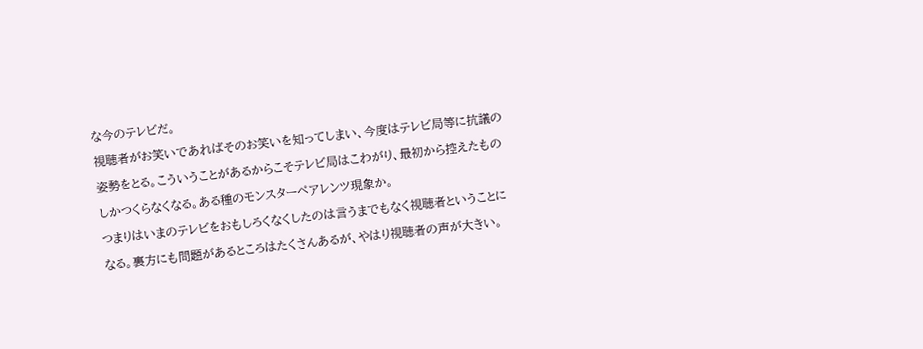な今のテレビだ。
視聴者がお笑いであればそのお笑いを知ってしまい、今度はテレビ局等に抗議の姿勢をとる。こういうことがあるからこそテレビ局はこわがり、最初から控えたものしかつくらなくなる。ある種のモンスターペアレンツ現象か。
つまりはいまのテレビをおもしろくなくしたのは言うまでもなく視聴者ということになる。裏方にも問題があるところはたくさんあるが、やはり視聴者の声が大きい。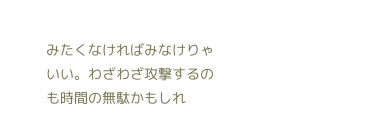みたくなければみなけりゃいい。わざわざ攻撃するのも時間の無駄かもしれ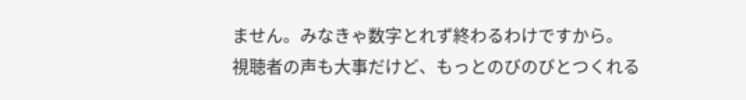ません。みなきゃ数字とれず終わるわけですから。
視聴者の声も大事だけど、もっとのびのびとつくれる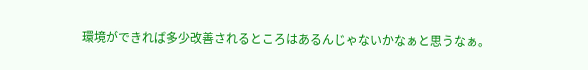環境ができれば多少改善されるところはあるんじゃないかなぁと思うなぁ。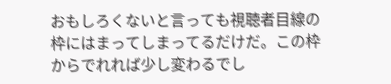おもしろくないと言っても視聴者目線の枠にはまってしまってるだけだ。この枠からでれれば少し変わるでし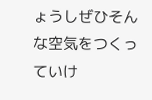ょうしぜひそんな空気をつくっていけ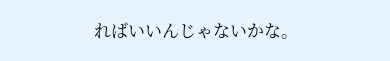ればいいんじゃないかな。